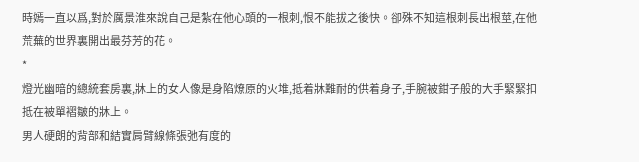時嫣一直以爲,對於厲景淮來說自己是紮在他心頭的一根刺,恨不能拔之後快。卻殊不知這根刺長出根莖,在他荒蕪的世界裏開出最芬芳的花。
*
燈光幽暗的總統套房裏,牀上的女人像是身陷燎原的火堆,抵着牀難耐的供着身子,手腕被鉗子般的大手緊緊扣抵在被單褶皺的牀上。
男人硬朗的背部和結實肩臂線條張弛有度的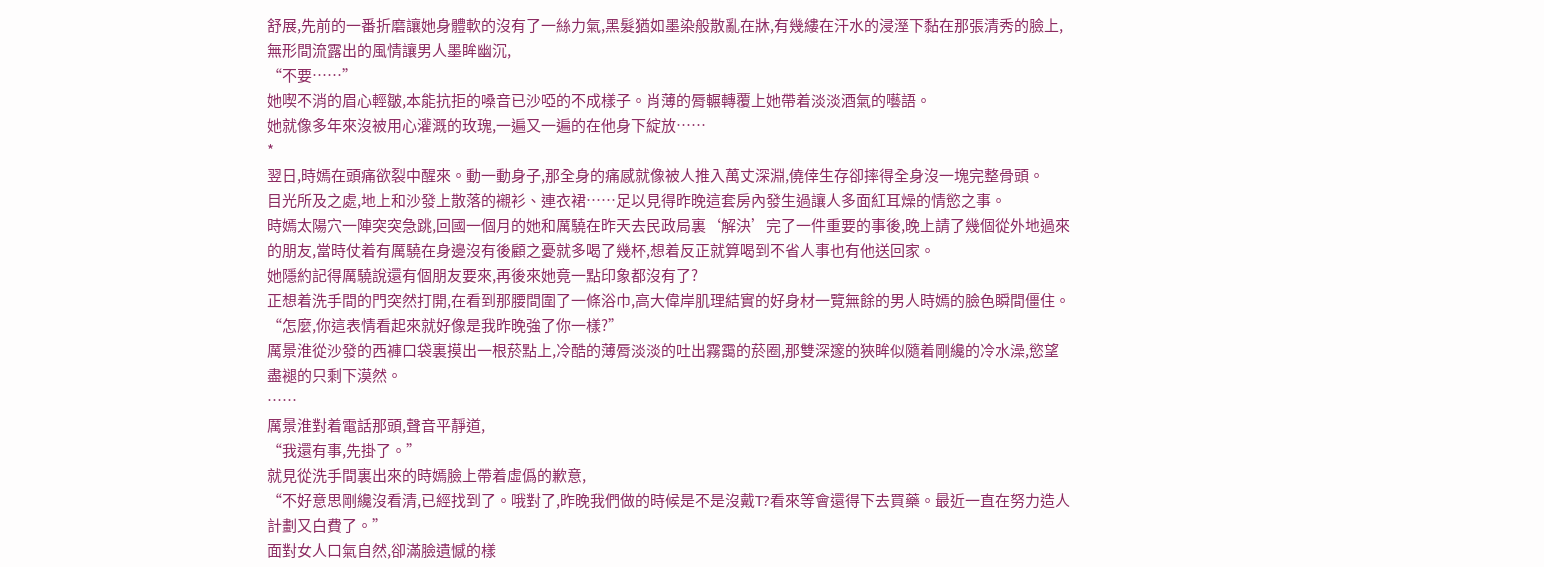舒展,先前的一番折磨讓她身體軟的沒有了一絲力氣,黑髮猶如墨染般散亂在牀,有幾縷在汗水的浸溼下黏在那張清秀的臉上,無形間流露出的風情讓男人墨眸幽沉,
“不要……”
她喫不消的眉心輕皺,本能抗拒的嗓音已沙啞的不成樣子。肖薄的脣輾轉覆上她帶着淡淡酒氣的囈語。
她就像多年來沒被用心灌溉的玫瑰,一遍又一遍的在他身下綻放……
*
翌日,時嫣在頭痛欲裂中醒來。動一動身子,那全身的痛感就像被人推入萬丈深淵,僥倖生存卻摔得全身沒一塊完整骨頭。
目光所及之處,地上和沙發上散落的襯衫、連衣裙……足以見得昨晚這套房內發生過讓人多面紅耳燥的情慾之事。
時嫣太陽穴一陣突突急跳,回國一個月的她和厲驍在昨天去民政局裏‘解決’完了一件重要的事後,晚上請了幾個從外地過來的朋友,當時仗着有厲驍在身邊沒有後顧之憂就多喝了幾杯,想着反正就算喝到不省人事也有他送回家。
她隱約記得厲驍說還有個朋友要來,再後來她竟一點印象都沒有了?
正想着洗手間的門突然打開,在看到那腰間圍了一條浴巾,高大偉岸肌理結實的好身材一覽無餘的男人時嫣的臉色瞬間僵住。
“怎麼,你這表情看起來就好像是我昨晚強了你一樣?”
厲景淮從沙發的西褲口袋裏摸出一根菸點上,冷酷的薄脣淡淡的吐出霧靄的菸圈,那雙深邃的狹眸似隨着剛纔的冷水澡,慾望盡褪的只剩下漠然。
……
厲景淮對着電話那頭,聲音平靜道,
“我還有事,先掛了。”
就見從洗手間裏出來的時嫣臉上帶着虛僞的歉意,
“不好意思剛纔沒看清,已經找到了。哦對了,昨晚我們做的時候是不是沒戴T?看來等會還得下去買藥。最近一直在努力造人計劃又白費了。”
面對女人口氣自然,卻滿臉遺憾的樣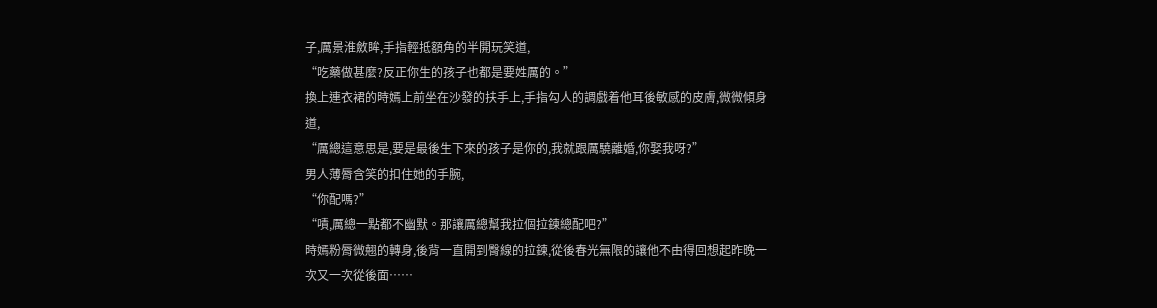子,厲景淮斂眸,手指輕抵額角的半開玩笑道,
“吃藥做甚麼?反正你生的孩子也都是要姓厲的。”
換上連衣裙的時嫣上前坐在沙發的扶手上,手指勾人的調戲着他耳後敏感的皮膚,微微傾身道,
“厲總這意思是,要是最後生下來的孩子是你的,我就跟厲驍離婚,你娶我呀?”
男人薄脣含笑的扣住她的手腕,
“你配嗎?”
“嘖,厲總一點都不幽默。那讓厲總幫我拉個拉鍊總配吧?”
時嫣粉脣微翹的轉身,後背一直開到臀線的拉鍊,從後春光無限的讓他不由得回想起昨晚一次又一次從後面……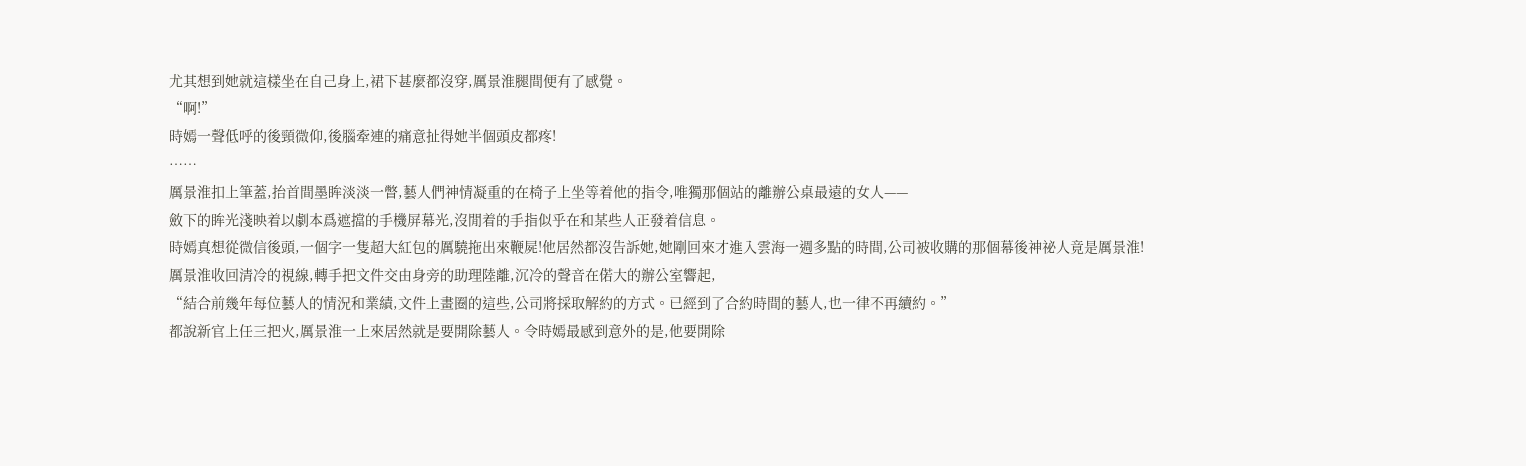尤其想到她就這樣坐在自己身上,裙下甚麼都沒穿,厲景淮腿間便有了感覺。
“啊!”
時嫣一聲低呼的後頸微仰,後腦牽連的痛意扯得她半個頭皮都疼!
……
厲景淮扣上筆蓋,抬首間墨眸淡淡一瞥,藝人們神情凝重的在椅子上坐等着他的指令,唯獨那個站的離辦公桌最遠的女人——
斂下的眸光淺映着以劇本爲遮擋的手機屏幕光,沒閒着的手指似乎在和某些人正發着信息。
時嫣真想從微信後頭,一個字一隻超大紅包的厲驍拖出來鞭屍!他居然都沒告訴她,她剛回來才進入雲海一週多點的時間,公司被收購的那個幕後神祕人竟是厲景淮!
厲景淮收回清冷的視線,轉手把文件交由身旁的助理陸離,沉冷的聲音在偌大的辦公室響起,
“結合前幾年每位藝人的情況和業績,文件上畫圈的這些,公司將採取解約的方式。已經到了合約時間的藝人,也一律不再續約。”
都說新官上任三把火,厲景淮一上來居然就是要開除藝人。令時嫣最感到意外的是,他要開除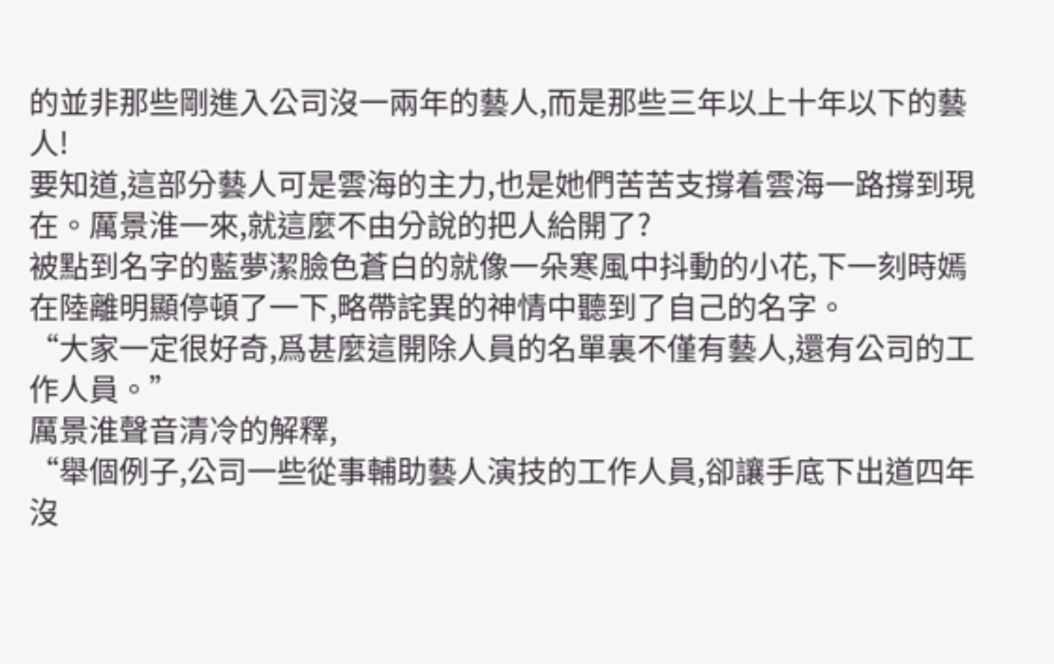的並非那些剛進入公司沒一兩年的藝人,而是那些三年以上十年以下的藝人!
要知道,這部分藝人可是雲海的主力,也是她們苦苦支撐着雲海一路撐到現在。厲景淮一來,就這麼不由分說的把人給開了?
被點到名字的藍夢潔臉色蒼白的就像一朵寒風中抖動的小花,下一刻時嫣在陸離明顯停頓了一下,略帶詫異的神情中聽到了自己的名字。
“大家一定很好奇,爲甚麼這開除人員的名單裏不僅有藝人,還有公司的工作人員。”
厲景淮聲音清冷的解釋,
“舉個例子,公司一些從事輔助藝人演技的工作人員,卻讓手底下出道四年沒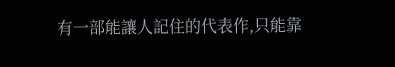有一部能讓人記住的代表作,只能靠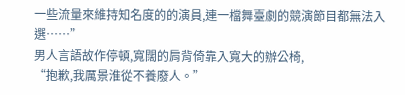一些流量來維持知名度的的演員,連一檔舞臺劇的競演節目都無法入選……”
男人言語故作停頓,寬闊的肩背倚靠入寬大的辦公椅,
“抱歉,我厲景淮從不養廢人。”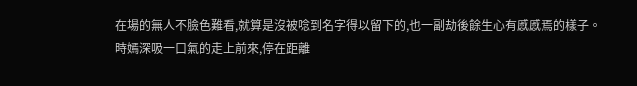在場的無人不臉色難看,就算是沒被唸到名字得以留下的,也一副劫後餘生心有慼慼焉的樣子。
時嫣深吸一口氣的走上前來,停在距離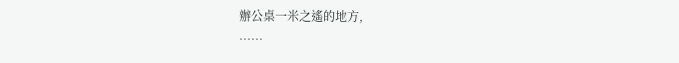辦公桌一米之遙的地方,
……